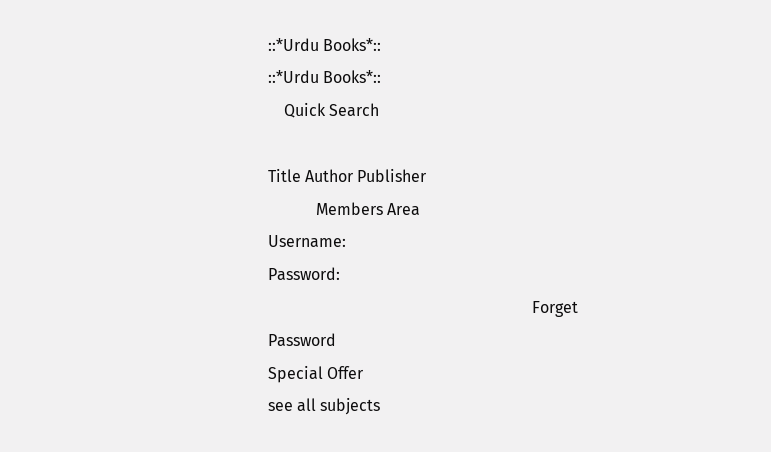::*Urdu Books*::
::*Urdu Books*::
    Quick Search

Title Author Publisher
            Members Area
Username:
Password:
                                                                  Forget Password
Special Offer
see all subjects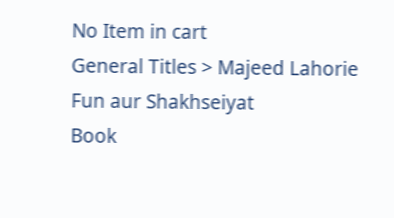No Item in cart
General Titles > Majeed Lahorie Fun aur Shakhseiyat
Book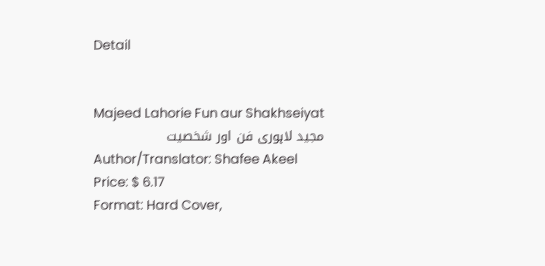Detail


Majeed Lahorie Fun aur Shakhseiyat
مجید لاہوری فن اور شخصیت
Author/Translator: Shafee Akeel
Price: $ 6.17
Format: Hard Cover,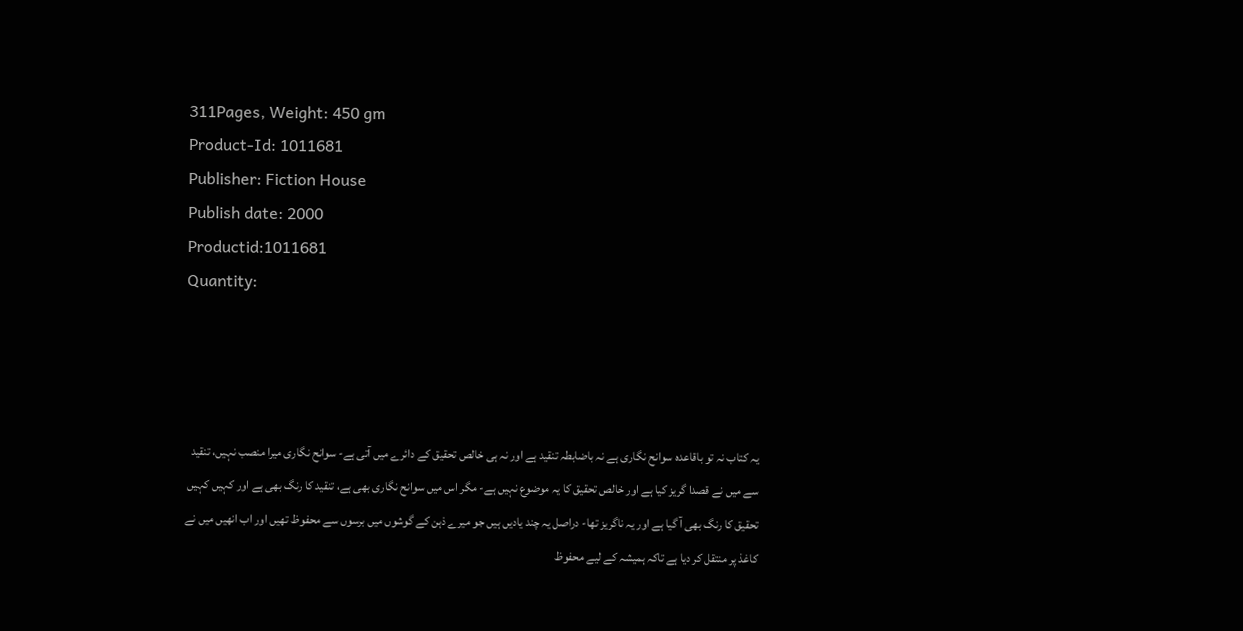311Pages, Weight: 450 gm
Product-Id: 1011681
Publisher: Fiction House
Publish date: 2000
Productid:1011681
Quantity:




یہ کتاب نہ تو باقاعدہ سوانح نگاری ہے نہ باضابطہ تنقید ہے اور نہ ہی خالص تحقیق کے دائرے میں آتی ہے- سوانح نگاری میرا منصب نہیں، تنقید سے میں نے قصدا گریز کیا ہے اور خالص تحقیق کا یہ موضوع نہیں ہے- مگر اس میں سوانح نگاری بھی ہے، تنقید کا رنگ بھی ہے اور کہیں کہیں تحقیق کا رنگ بھی آ گيا ہے اور یہ ناگریز تھا- دراصل یہ چند یادیں ہیں جو میرے ذہن کے گوشوں میں برسوں سے محفوظ تھیں اور اب انھیں میں نے کاغذ پر منتقل کر دیا ہے تاکہ ہمیشہ کے لیے محفوظ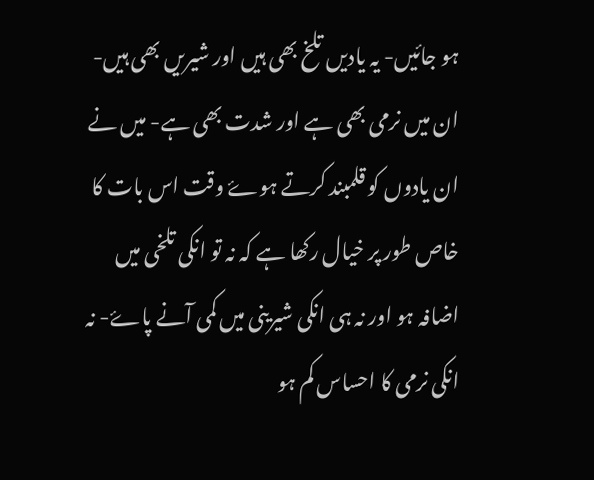ہو جائیں- یہ یادیں تلخ بھی ہیں اور شیریں بھی ہیں- ان میں نرمی بھی ہے اور شدت بھی ہے- میں نے ان یادوں کو قلمبند کرتے ہوۓ وقت اس بات کا خاص طور پر خیال رکھا ہے کہ نہ تو انکی تلخی میں اضافہ ہو اور نہ ہی انکی شیرینی میں کمی آنے پاۓ- نہ انکی نرمی کا احساس کم ہو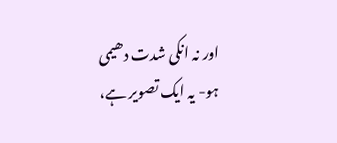اور نہ انکی شدت دھیمی ہو- یہ ایک تصویر ہے،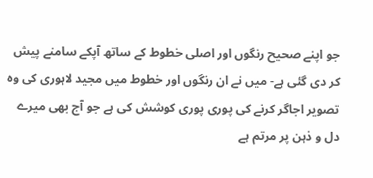جو اپنے صحیح رنگوں اور اصلی خطوط کے ساتھ آپکے سامنے پیش کر دی گئی ہے- میں نے ان رنگوں اور خطوط میں مجید لاہوری کی وہ تصویر اجاگر کرنے کی پوری پوری کوشش کی ہے جو آج بھی میرے دل و ذہن پر مرتم ہے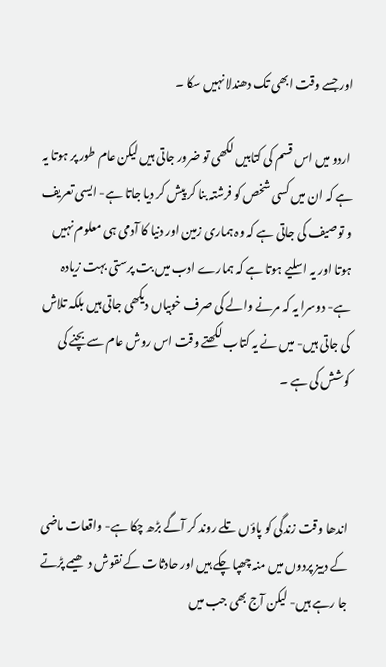اور جسے وقت ابھی تک دھندلا نہیں سکا ۔

 اردو میں اس قسم کی کتابیں لکھی تو ضرور جاتی ہیں لیکن عام طور پر ہوتا یہ ہے کہ ان میں کسی شخص کو فرشتہ بنا کر پیش کر دیا جاتا ہے- ایسی تعریف و توصیف کی جاتی ہے کہ وہ ہماری زمین اور دنیا کا آدمی ہی معلوم نہیں ہوتا اور یہ اسلیے ہوتا ہے کہ ہمارے ادب میں بت پرستی بہت زیادہ ہے- دوسرا یہ کہ مرنے والے کی صرف خوبیاں دیکھی جاتی ہیں بلکہ تلاش کی جاتی ہیں- میں نے یہ کتاب لکھتے وقت اس روش عام سے بچنے کی کوشش کی ہے ۔



اندھا وقت زندگی کو پاؤں تلے روند کر آگے بڑھ چکا ہے- واقعات ماضی کے دبیز پردوں میں منہ چھپا چکے ہیں اور حادثات کے نقوش دھیمے پڑتے جا رہے ہیں- لیکن آج بھی جب میں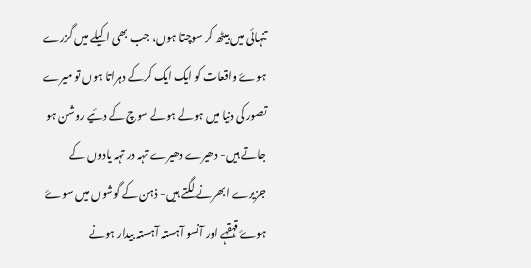تنہائی میں بیٹھ کر سوچتا ہوں، جب بھی اکیلے میں گزرے ہوۓ واقعات کو ایک ایک کرکے دہراتا ہوں تو میرے تصور کی دنیا میں ہولے ہولے سوچ کے دئیے روشن ہو جاتے ہیں- دھیرے دھیرے تہہ در تہہ یادوں کے جزیرے ابھرنے لگتے ہیں- ذہن کے گوشوں میں سوۓ ہوۓ قہقہے اور آنسو آہستہ آہستہ بیدار ہونے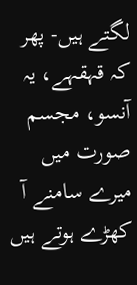لگتے ہیں- پھر کہ قہقہے، یہ آنسو، مجسم صورت میں میرے سامنے آ کھڑے ہوتے ہیں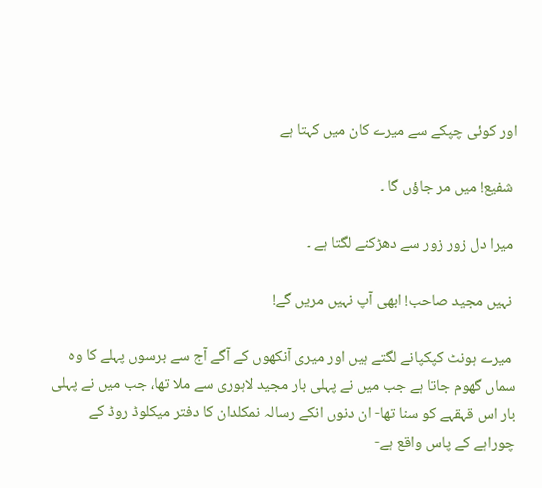اور کوئی چپکے سے میرے کان میں کہتا ہے

 شفیع! میں مر جاؤں گا ۔

 میرا دل زور زور سے دھڑکنے لگتا ہے ۔

 نہیں مجید صاحب! ابھی آپ نہیں مريں گے!

 میرے ہونٹ کپکپانے لگتے ہیں اور میری آنکھوں کے آگے آج سے برسوں پہلے کا وہ سماں گھوم جاتا ہے جب میں نے پہلی بار مجید لاہوری سے ملا تھا، جب میں نے پہلی بار اس قہقہے کو سنا تھا- ان دنوں انکے رسالہ نمکلدان کا دفتر میکلوڈ روڈ کے چوراہے کے پاس واقع ہے-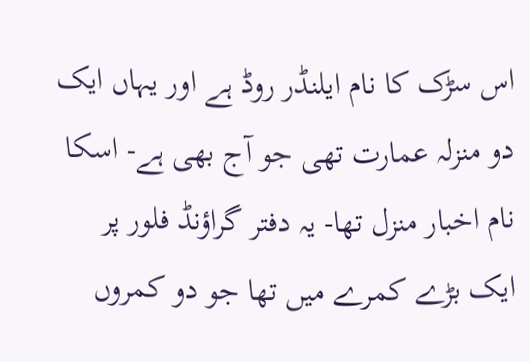اس سڑک کا نام ایلنڈر روڈ ہے اور یہاں ایک دو منزلہ عمارت تھی جو آج بھی ہے- اسکا نام اخبار منزل تھا- یہ دفتر گراؤنڈ فلور پر ایک بڑے کمرے میں تھا جو دو کمروں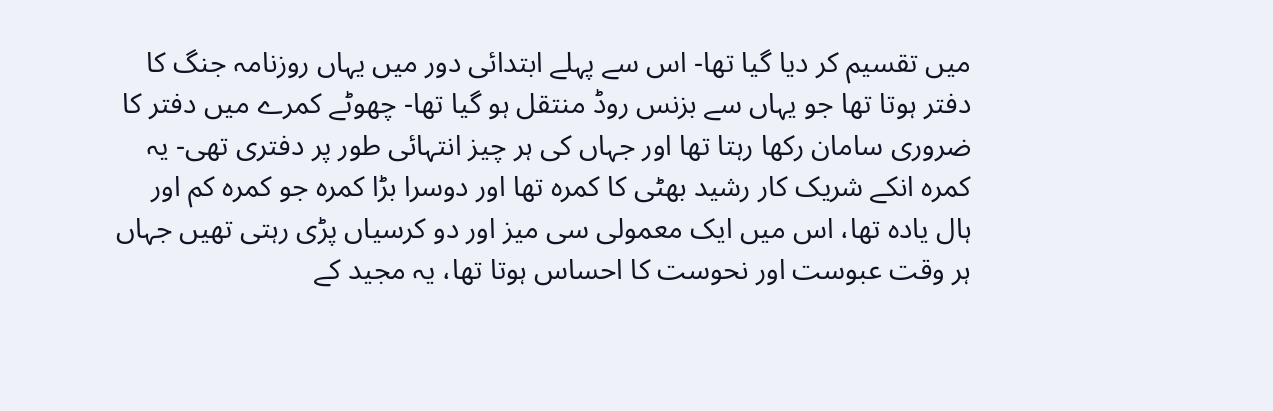میں تقسیم کر دیا گیا تھا- اس سے پہلے ابتدائی دور میں یہاں روزنامہ جنگ کا دفتر ہوتا تھا جو یہاں سے بزنس روڈ منتقل ہو گیا تھا- چھوٹے کمرے میں دفتر کا ضروری سامان رکھا رہتا تھا اور جہاں کی ہر چیز انتہائی طور پر دفتری تھی- یہ کمرہ انکے شریک کار رشید بھٹی کا کمرہ تھا اور دوسرا بڑا کمرہ جو کمرہ کم اور ہال یادہ تھا، اس میں ایک معمولی سی میز اور دو کرسیاں پڑی رہتی تھیں جہاں ہر وقت عبوست اور نحوست کا احساس ہوتا تھا، یہ مجید کے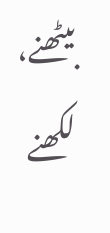بیٹھنے، لکھنے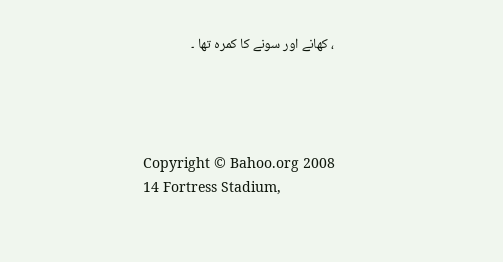، کھانے اور سونے کا کمرہ تھا ۔




Copyright © Bahoo.org 2008
14 Fortress Stadium,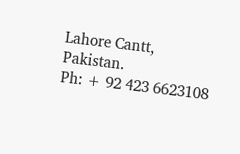Lahore Cantt, Pakistan.
Ph: + 92 423 6623108